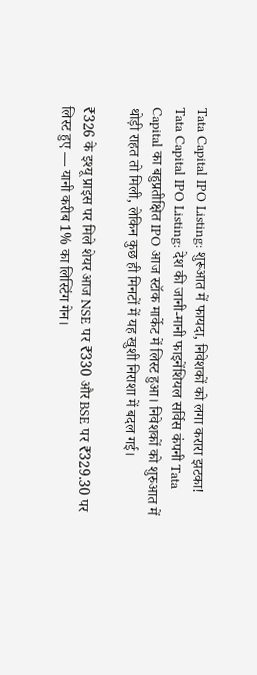Tata Capital IPO Listing: शुरूआत में फायदा, निवेशकों को लगा करारा झटका!
Tata Capital IPO Listing: देश की जानी-मानी फाइनेंशियल सर्विस कंपनी Tata Capital का बहुप्रतीक्षित IPO आज स्टॉक मार्केट में लिस्ट हुआ। निवेशकों को शुरुआत में थोड़ी राहत तो मिली, लेकिन कुछ ही मिनटों में यह खुशी निराशा में बदल गई।

₹326 के इश्यू प्राइस पर मिले शेयर आज NSE पर ₹330 और BSE पर ₹329.30 पर लिस्ट हुए — यानी करीब 1% का लिस्टिंग गेन।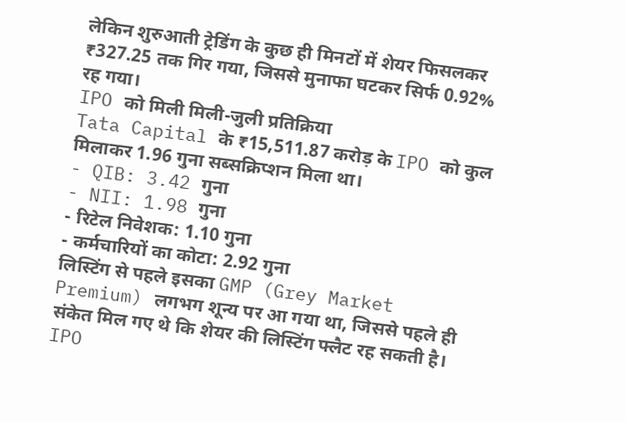लेकिन शुरुआती ट्रेडिंग के कुछ ही मिनटों में शेयर फिसलकर ₹327.25 तक गिर गया, जिससे मुनाफा घटकर सिर्फ 0.92% रह गया।
IPO को मिली मिली-जुली प्रतिक्रिया
Tata Capital के ₹15,511.87 करोड़ के IPO को कुल मिलाकर 1.96 गुना सब्सक्रिप्शन मिला था।
- QIB: 3.42 गुना
- NII: 1.98 गुना
- रिटेल निवेशक: 1.10 गुना
- कर्मचारियों का कोटा: 2.92 गुना
लिस्टिंग से पहले इसका GMP (Grey Market Premium) लगभग शून्य पर आ गया था, जिससे पहले ही संकेत मिल गए थे कि शेयर की लिस्टिंग फ्लैट रह सकती है।
IPO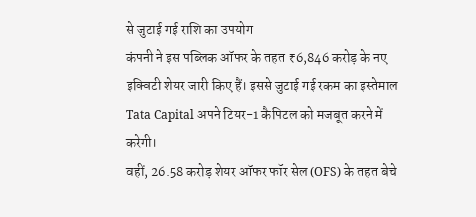से जुटाई गई राशि का उपयोग
कंपनी ने इस पब्लिक ऑफर के तहत ₹6,846 करोड़ के नए इक्विटी शेयर जारी किए हैं। इससे जुटाई गई रकम का इस्तेमाल Tata Capital अपने टियर-1 कैपिटल को मजबूत करने में करेगी।
वहीं, 26.58 करोड़ शेयर ऑफर फॉर सेल (OFS) के तहत बेचे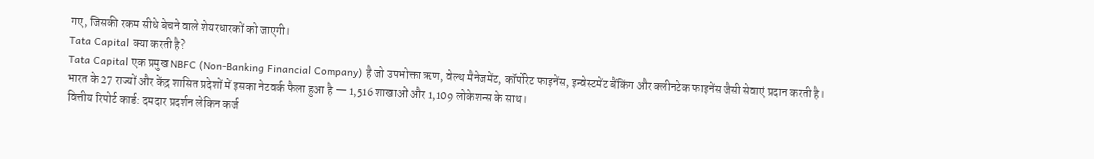गए, जिसकी रकम सीधे बेचने वाले शेयरधारकों को जाएगी।
Tata Capital क्या करती है?
Tata Capital एक प्रमुख NBFC (Non-Banking Financial Company) है जो उपभोक्ता ऋण, वेल्थ मैनेजमेंट, कॉर्पोरेट फाइनेंस, इन्वेस्टमेंट बैंकिंग और क्लीनटेक फाइनेंस जैसी सेवाएं प्रदान करती है। भारत के 27 राज्यों और केंद्र शासित प्रदेशों में इसका नेटवर्क फैला हुआ है — 1,516 शाखाओं और 1,109 लोकेशन्स के साथ।
वित्तीय रिपोर्ट कार्ड: दमदार प्रदर्शन लेकिन कर्ज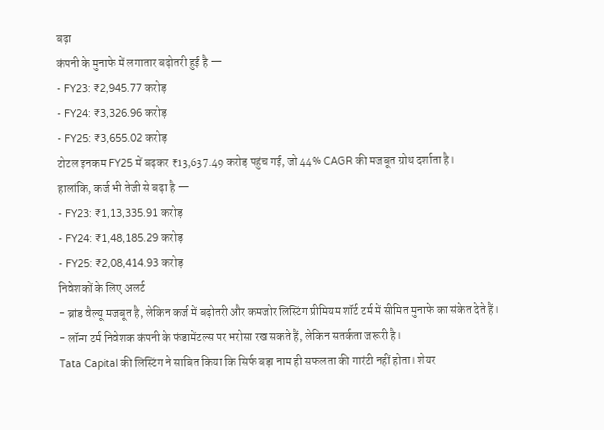बढ़ा
कंपनी के मुनाफे में लगातार बढ़ोतरी हुई है —
- FY23: ₹2,945.77 करोड़
- FY24: ₹3,326.96 करोड़
- FY25: ₹3,655.02 करोड़
टोटल इनकम FY25 में बढ़कर ₹13,637.49 करोड़ पहुंच गई, जो 44% CAGR की मजबूत ग्रोथ दर्शाता है।
हालांकि, कर्ज भी तेजी से बढ़ा है —
- FY23: ₹1,13,335.91 करोड़
- FY24: ₹1,48,185.29 करोड़
- FY25: ₹2,08,414.93 करोड़
निवेशकों के लिए अलर्ट
- ब्रांड वैल्यू मजबूत है, लेकिन कर्ज में बढ़ोतरी और कमजोर लिस्टिंग प्रीमियम शॉर्ट टर्म में सीमित मुनाफे का संकेत देते हैं।
- लॉन्ग टर्म निवेशक कंपनी के फंडामेंटल्स पर भरोसा रख सकते हैं, लेकिन सतर्कता जरूरी है।
Tata Capital की लिस्टिंग ने साबित किया कि सिर्फ बड़ा नाम ही सफलता की गारंटी नहीं होता। शेयर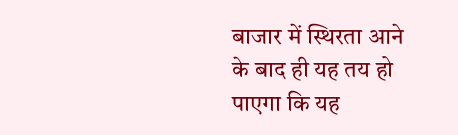बाजार में स्थिरता आने के बाद ही यह तय हो पाएगा कि यह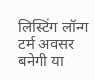लिस्टिंग लॉन्ग टर्म अवसर बनेगी या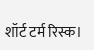शॉर्ट टर्म रिस्क।